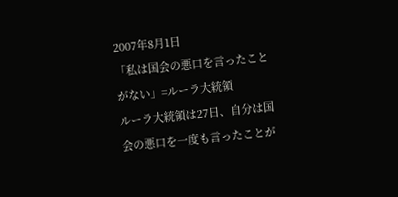2007年8月1日
「私は国会の悪口を言ったことがない」=ルーラ大統領
ルーラ大統領は27日、自分は国会の悪口を一度も言ったことが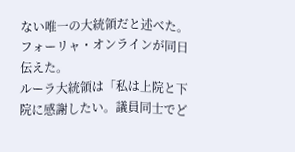ない唯一の大統領だと述べた。フォーリャ・オンラインが同日伝えた。
ルーラ大統領は「私は上院と下院に感謝したい。議員同士でど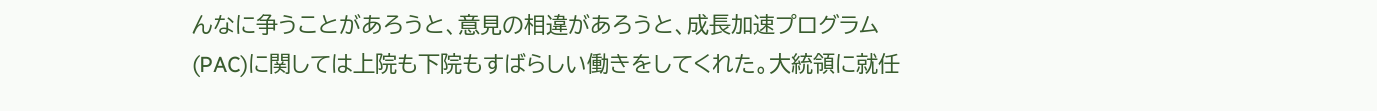んなに争うことがあろうと、意見の相違があろうと、成長加速プログラム(PAC)に関しては上院も下院もすばらしい働きをしてくれた。大統領に就任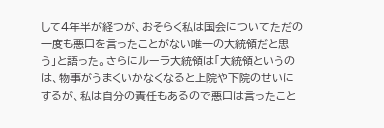して4年半が経つが、おそらく私は国会についてただの一度も悪口を言ったことがない唯一の大統領だと思う」と語った。さらにルーラ大統領は「大統領というのは、物事がうまくいかなくなると上院や下院のせいにするが、私は自分の責任もあるので悪口は言ったこと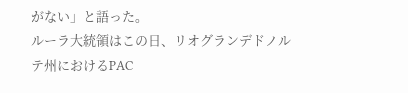がない」と語った。
ルーラ大統領はこの日、リオグランデドノルテ州におけるPAC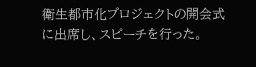衛生都市化プロジェクトの開会式に出席し、スピーチを行った。